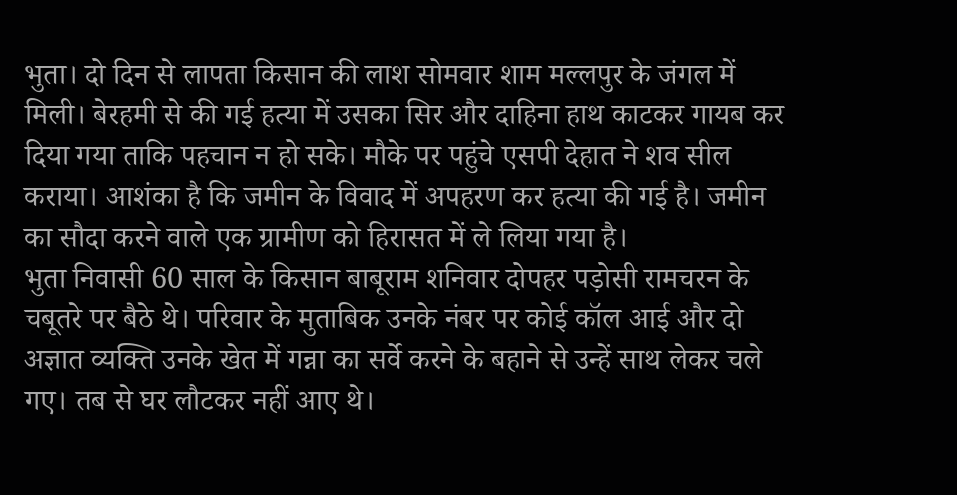भुता। दो दिन से लापता किसान की लाश सोमवार शाम मल्लपुर के जंगल में मिली। बेरहमी से की गई हत्या में उसका सिर और दाहिना हाथ काटकर गायब कर दिया गया ताकि पहचान न हो सके। मौके पर पहुंचे एसपी देहात ने शव सील कराया। आशंका है कि जमीन के विवाद में अपहरण कर हत्या की गई है। जमीन का सौदा करने वाले एक ग्रामीण को हिरासत में ले लिया गया है।
भुता निवासी 60 साल के किसान बाबूराम शनिवार दोपहर पड़ोसी रामचरन के चबूतरे पर बैठे थे। परिवार के मुताबिक उनके नंबर पर कोई कॉल आई और दो अज्ञात व्यक्ति उनके खेत में गन्ना का सर्वे करने के बहाने से उन्हें साथ लेकर चले गए। तब से घर लौटकर नहीं आए थे।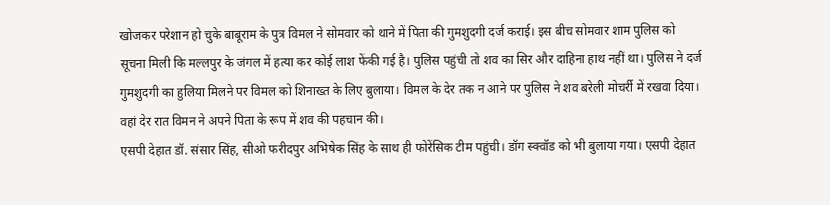खोजकर परेशान हो चुके बाबूराम के पुत्र विमल ने सोमवार को थाने में पिता की गुमशुदगी दर्ज कराई। इस बीच सोमवार शाम पुलिस को सूचना मिली कि मल्लपुर के जंगल में हत्या कर कोई लाश फेंकी गई है। पुलिस पहुंची तो शव का सिर और दाहिना हाथ नहीं था। पुलिस ने दर्ज गुमशुदगी का हुलिया मिलने पर विमल को शिनाख्त के लिए बुलाया। विमल के देर तक न आने पर पुलिस ने शव बरेली मोचर्री में रखवा दिया। वहां देर रात विमन ने अपने पिता के रूप में शव की पहचान की।
एसपी देहात डॉ. संसार सिंह, सीओ फरीदपुर अभिषेक सिंह के साथ ही फोरेंसिक टीम पहुंची। डॉग स्क्वॉड को भी बुलाया गया। एसपी देहात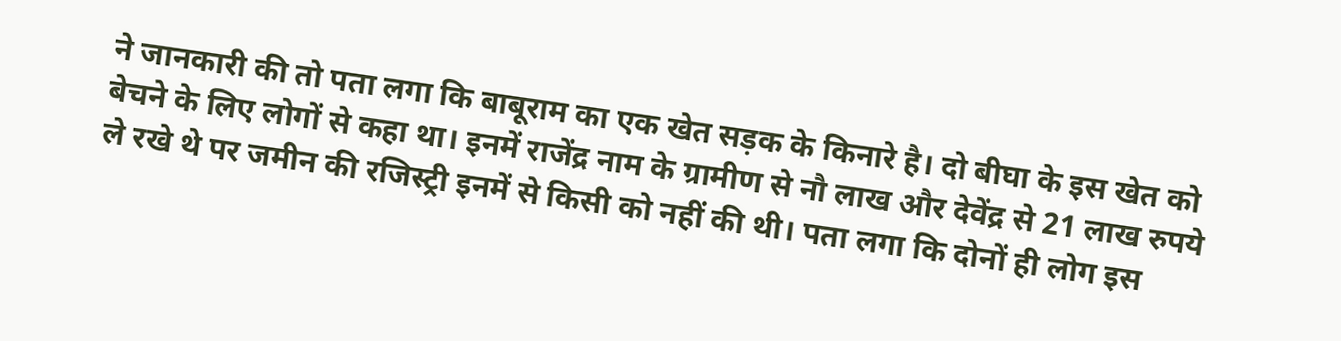ने जानकारी की तो पता लगा कि बाबूराम का एक खेत सड़क के किनारे है। दो बीघा के इस खेत को बेचने के लिए लोगों से कहा था। इनमें राजेंद्र नाम के ग्रामीण से नौ लाख और देवेंद्र से 21 लाख रुपये ले रखे थे पर जमीन की रजिस्ट्री इनमें से किसी को नहीं की थी। पता लगा कि दोनों ही लोग इस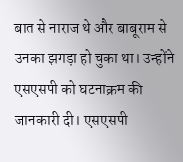बात से नाराज थे और बाबूराम से उनका झगड़ा हो चुका था। उन्होंने एसएसपी को घटनाक्रम की जानकारी दी। एसएसपी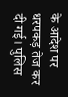के आदेश पर धरपकड़ तेज कर दी गई। पुलिस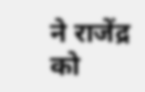ने राजेंद्र को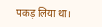पकड़ लिया था।